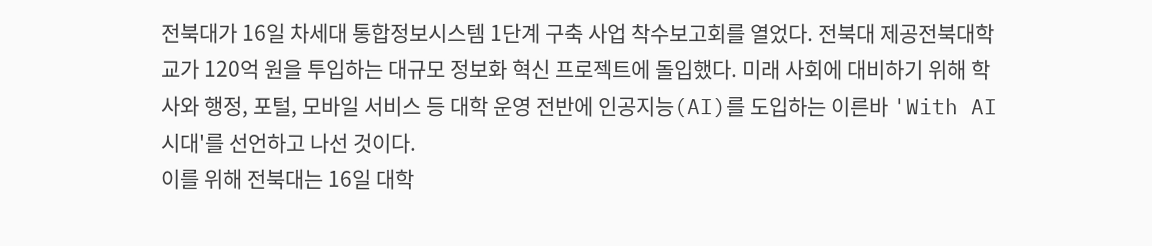전북대가 16일 차세대 통합정보시스템 1단계 구축 사업 착수보고회를 열었다. 전북대 제공전북대학교가 120억 원을 투입하는 대규모 정보화 혁신 프로젝트에 돌입했다. 미래 사회에 대비하기 위해 학사와 행정, 포털, 모바일 서비스 등 대학 운영 전반에 인공지능(AI)를 도입하는 이른바 'With AI 시대'를 선언하고 나선 것이다.
이를 위해 전북대는 16일 대학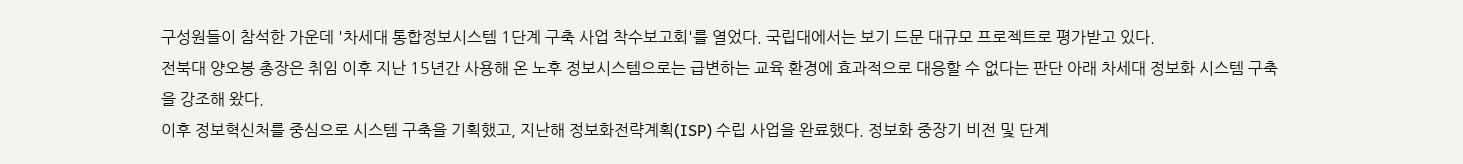구성원들이 참석한 가운데 '차세대 통합정보시스템 1단계 구축 사업 착수보고회'를 열었다. 국립대에서는 보기 드문 대규모 프로젝트로 평가받고 있다.
전북대 양오봉 총장은 취임 이후 지난 15년간 사용해 온 노후 정보시스템으로는 급변하는 교육 환경에 효과적으로 대응할 수 없다는 판단 아래 차세대 정보화 시스템 구축을 강조해 왔다.
이후 정보혁신처를 중심으로 시스템 구축을 기획했고, 지난해 정보화전략계획(ISP) 수립 사업을 완료했다. 정보화 중장기 비전 및 단계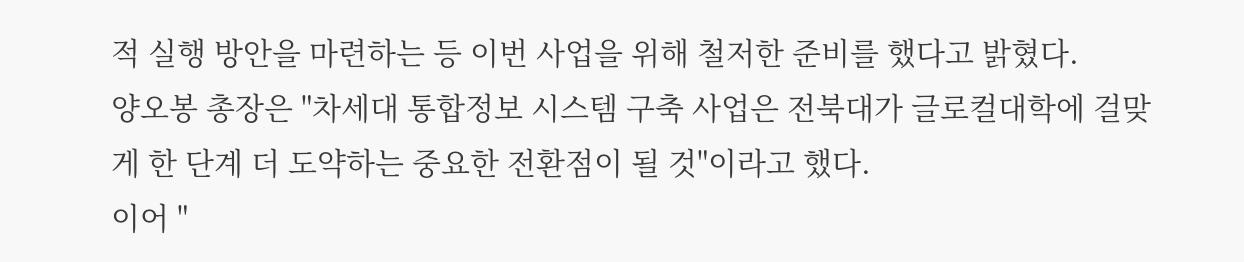적 실행 방안을 마련하는 등 이번 사업을 위해 철저한 준비를 했다고 밝혔다.
양오봉 총장은 "차세대 통합정보 시스템 구축 사업은 전북대가 글로컬대학에 걸맞게 한 단계 더 도약하는 중요한 전환점이 될 것"이라고 했다.
이어 "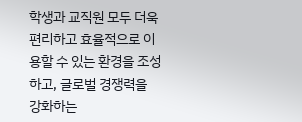학생과 교직원 모두 더욱 편리하고 효율적으로 이용할 수 있는 환경을 조성하고, 글로벌 경쟁력을 강화하는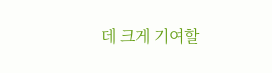데 크게 기여할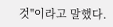것"이라고 말했다.